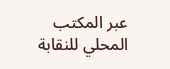عبر المكتب المحلي للنقابة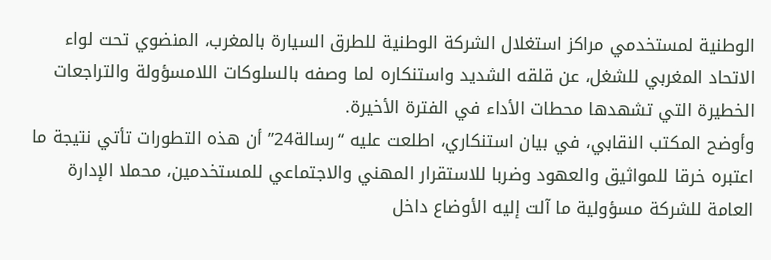الوطنية لمستخدمي مراكز استغلال الشركة الوطنية للطرق السيارة بالمغرب، المنضوي تحت لواء الاتحاد المغربي للشغل، عن قلقه الشديد واستنكاره لما وصفه بالسلوكات اللامسؤولة والتراجعات الخطيرة التي تشهدها محطات الأداء في الفترة الأخيرة.
وأوضح المكتب النقابي، في بيان استنكاري، اطلعت عليه “رسالة24” أن هذه التطورات تأتي نتيجة ما اعتبره خرقا للمواثيق والعهود وضربا للاستقرار المهني والاجتماعي للمستخدمين، محملا الإدارة العامة للشركة مسؤولية ما آلت إليه الأوضاع داخل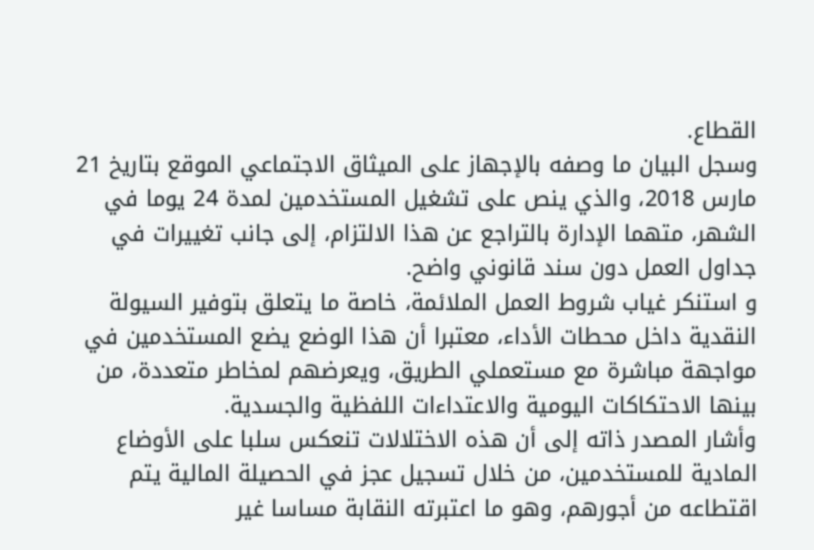القطاع.
وسجل البيان ما وصفه بالإجهاز على الميثاق الاجتماعي الموقع بتاريخ 21 مارس 2018، والذي ينص على تشغيل المستخدمين لمدة 24 يوما في الشهر، متهما الإدارة بالتراجع عن هذا الالتزام، إلى جانب تغييرات في جداول العمل دون سند قانوني واضح.
و استنكر غياب شروط العمل الملائمة، خاصة ما يتعلق بتوفير السيولة النقدية داخل محطات الأداء، معتبرا أن هذا الوضع يضع المستخدمين في مواجهة مباشرة مع مستعملي الطريق، ويعرضهم لمخاطر متعددة، من بينها الاحتكاكات اليومية والاعتداءات اللفظية والجسدية.
وأشار المصدر ذاته إلى أن هذه الاختلالات تنعكس سلبا على الأوضاع المادية للمستخدمين، من خلال تسجيل عجز في الحصيلة المالية يتم اقتطاعه من أجورهم، وهو ما اعتبرته النقابة مساسا غير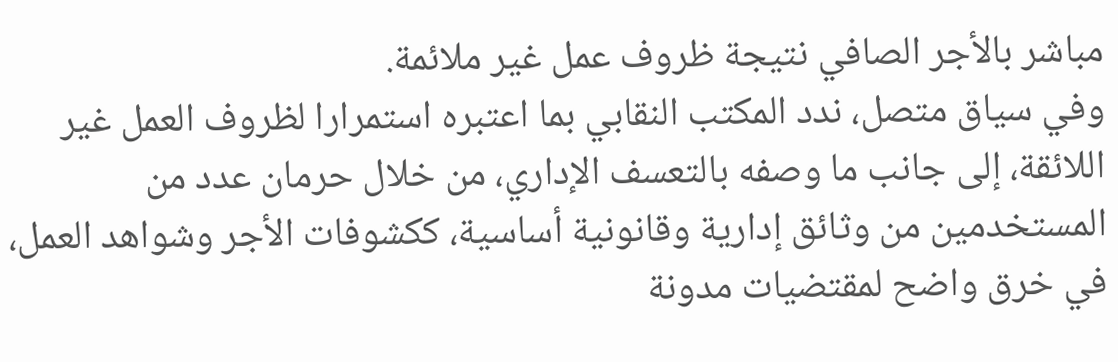مباشر بالأجر الصافي نتيجة ظروف عمل غير ملائمة.
وفي سياق متصل، ندد المكتب النقابي بما اعتبره استمرارا لظروف العمل غير اللائقة، إلى جانب ما وصفه بالتعسف الإداري، من خلال حرمان عدد من المستخدمين من وثائق إدارية وقانونية أساسية، ككشوفات الأجر وشواهد العمل، في خرق واضح لمقتضيات مدونة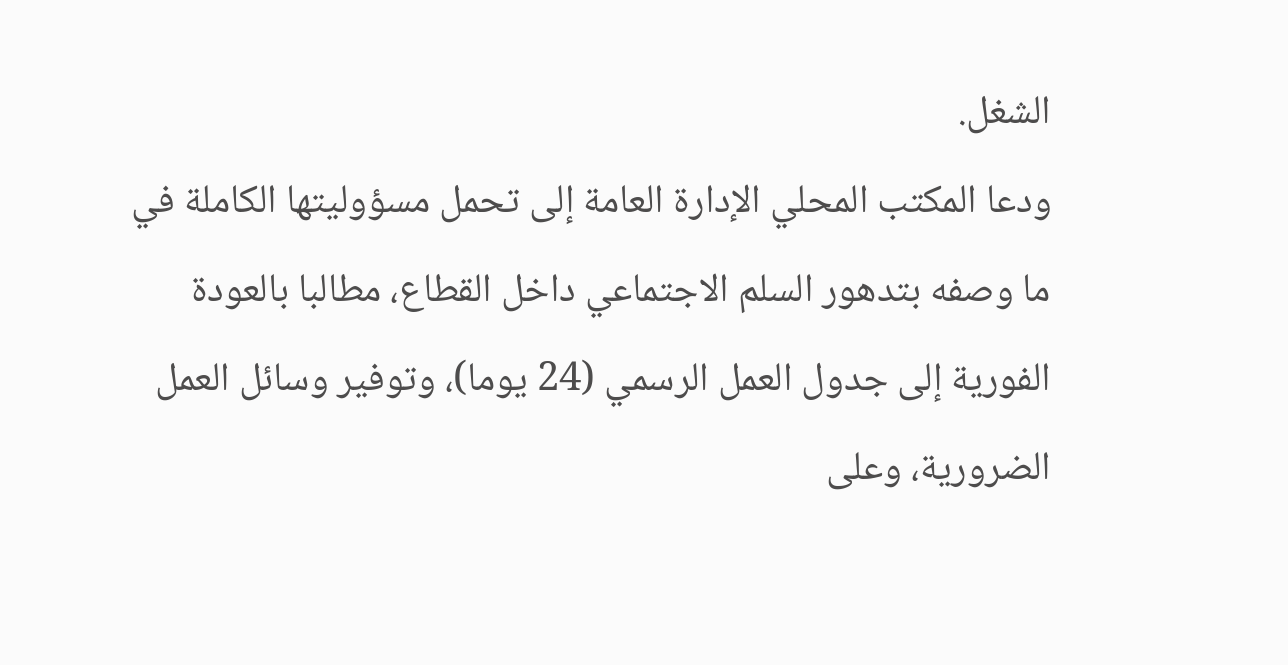الشغل.
ودعا المكتب المحلي الإدارة العامة إلى تحمل مسؤوليتها الكاملة في ما وصفه بتدهور السلم الاجتماعي داخل القطاع، مطالبا بالعودة الفورية إلى جدول العمل الرسمي (24 يوما)، وتوفير وسائل العمل الضرورية، وعلى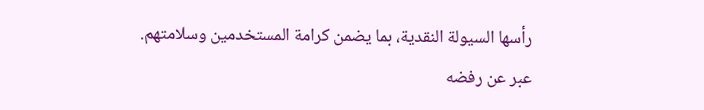رأسها السيولة النقدية، بما يضمن كرامة المستخدمين وسلامتهم.
عبر عن رفضه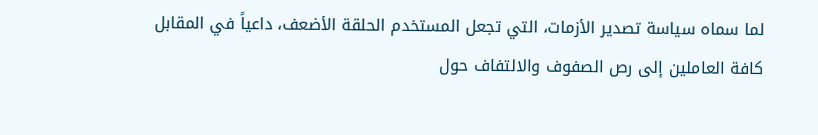لما سماه سياسة تصدير الأزمات، التي تجعل المستخدم الحلقة الأضعف، داعياً في المقابل كافة العاملين إلى رص الصفوف والالتفاف حول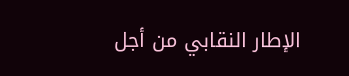الإطار النقابي من أجل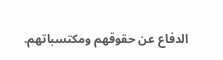الدفاع عن حقوقهم ومكتسباتهم.